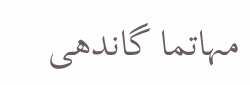مہاتما گاندھی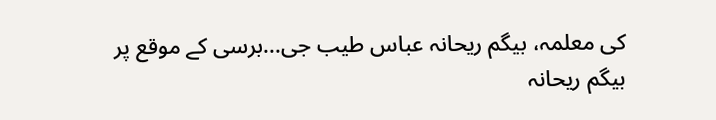کی معلمہ، بیگم ریحانہ عباس طیب جی...برسی کے موقع پر
بیگم ریحانہ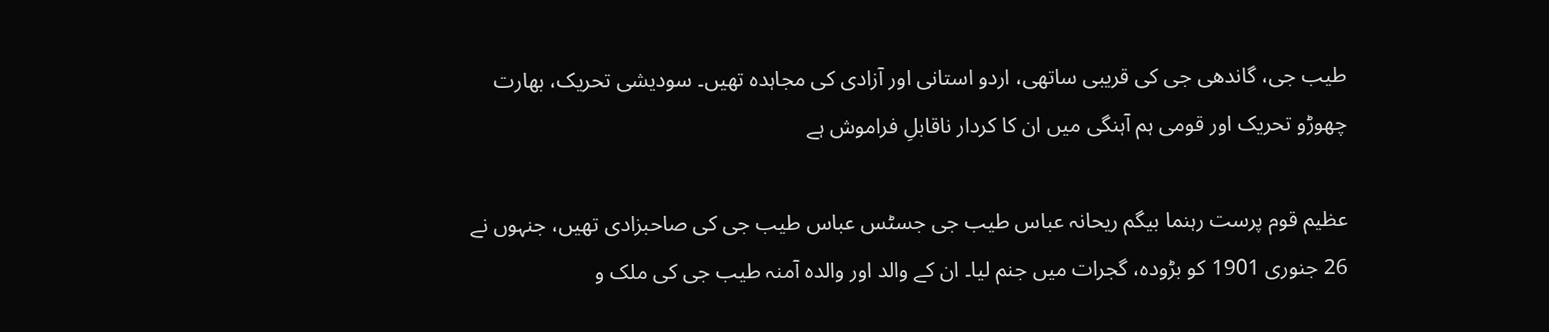طیب جی، گاندھی جی کی قریبی ساتھی، اردو استانی اور آزادی کی مجاہدہ تھیں۔ سودیشی تحریک، بھارت چھوڑو تحریک اور قومی ہم آہنگی میں ان کا کردار ناقابلِ فراموش ہے

عظیم قوم پرست رہنما بیگم ریحانہ عباس طیب جی جسٹس عباس طیب جی کی صاحبزادی تھیں، جنہوں نے 26 جنوری 1901 کو بڑودہ، گجرات میں جنم لیا۔ ان کے والد اور والدہ آمنہ طیب جی کی ملک و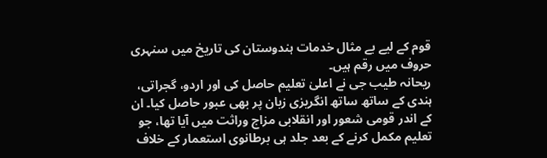قوم کے لیے بے مثال خدمات ہندوستان کی تاریخ میں سنہری حروف میں رقم ہیں۔
ریحانہ طیب جی نے اعلیٰ تعلیم حاصل کی اور اردو، گجراتی، ہندی کے ساتھ ساتھ انگریزی زبان پر بھی عبور حاصل کیا۔ ان کے اندر قومی شعور اور انقلابی مزاج وراثت میں آیا تھا، جو تعلیم مکمل کرنے کے بعد جلد ہی برطانوی استعمار کے خلاف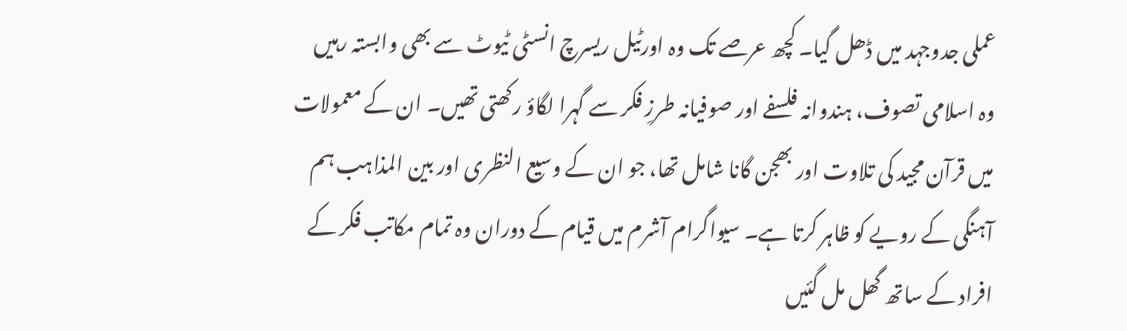عملی جدوجہد میں ڈھل گیا۔ کچھ عرصے تک وہ اورٹیل ریسرچ انسٹی ٹیوٹ سے بھی وابستہ رہیں
وہ اسلامی تصوف، ہندوانہ فلسفے اور صوفیانہ طرزِ فکر سے گہرا لگاؤ رکھتی تھیں۔ ان کے معمولات میں قرآن مجید کی تلاوت اور بھجن گانا شامل تھا، جو ان کے وسیع النظری اور بین المذاہب ہم آہنگی کے رویے کو ظاہر کرتا ہے۔ سیواگرام آشرم میں قیام کے دوران وہ تمام مکاتب فکر کے افراد کے ساتھ گھل مل گئیں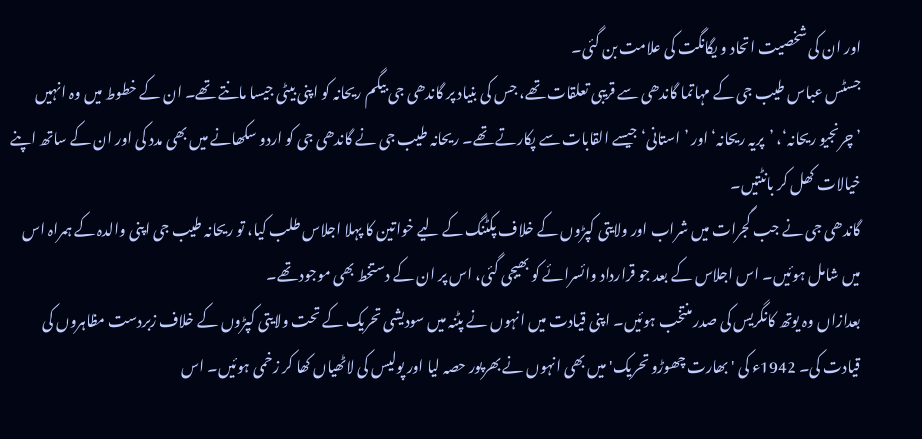اور ان کی شخصیت اتحاد و یگانگت کی علامت بن گئی۔
جسٹس عباس طیب جی کے مہاتما گاندھی سے قریبی تعلقات تھے، جس کی بنیاد پر گاندھی جی بیگم ریحانہ کو اپنی بیٹی جیسا مانتے تھے۔ ان کے خطوط میں وہ انہیں ’چرنجیو ریحانہ‘، ’پریہ ریحانہ‘ اور ’استانی‘ جیسے القابات سے پکارتے تھے۔ ریحانہ طیب جی نے گاندھی جی کو اردو سکھانے میں بھی مدد کی اور ان کے ساتھ اپنے خیالات کھل کر بانٹتیں۔
گاندھی جی نے جب گجرات میں شراب اور ولایتی کپڑوں کے خلاف پکٹنگ کے لیے خواتین کا پہلا اجلاس طلب کیا، تو ریحانہ طیب جی اپنی والدہ کے ہمراہ اس میں شامل ہوئیں۔ اس اجلاس کے بعد جو قرارداد وائسرائے کو بھیجی گئی، اس پر ان کے دستخط بھی موجود تھے۔
بعدازاں وہ یوتھ کانگریس کی صدر منتخب ہوئیں۔ اپنی قیادت میں انہوں نے پٹنہ میں سودیشی تحریک کے تحت ولایتی کپڑوں کے خلاف زبردست مظاہروں کی قیادت کی۔ 1942ء کی 'بھارت چھوڑو تحریک' میں بھی انہوں نے بھرپور حصہ لیا اور پولیس کی لاٹھیاں کھا کر زخمی ہوئیں۔ اس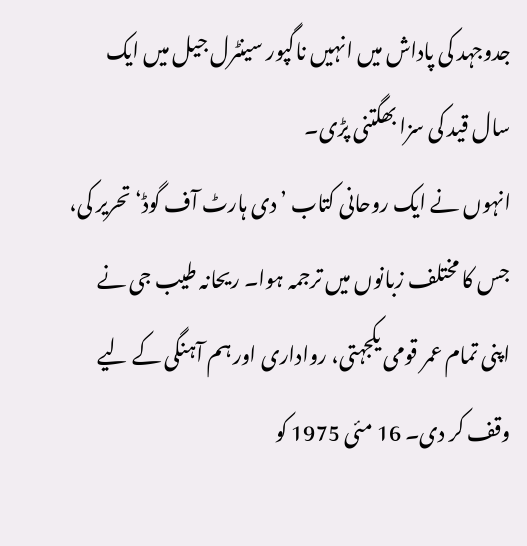جدوجہد کی پاداش میں انہیں ناگپور سینٹرل جیل میں ایک سال قید کی سزا بھگتنی پڑی۔
انہوں نے ایک روحانی کتاب ’دی ہارٹ آف گوڈ‘ تحریر کی، جس کا مختلف زبانوں میں ترجمہ ہوا۔ ریحانہ طیب جی نے اپنی تمام عمر قومی یکجہتی، رواداری اور ہم آہنگی کے لیے وقف کر دی۔ 16 مئی 1975 کو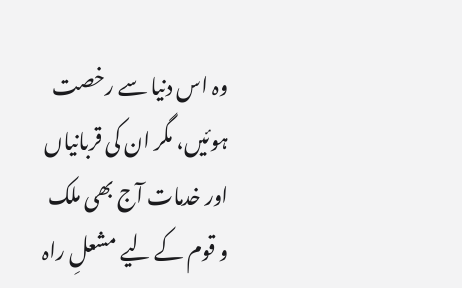وہ اس دنیا سے رخصت ہوئیں، مگر ان کی قربانیاں اور خدمات آج بھی ملک و قوم کے لیے مشعلِ راہ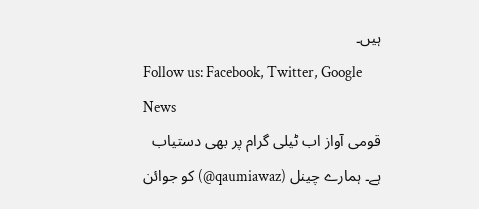ہیں۔
Follow us: Facebook, Twitter, Google News
قومی آواز اب ٹیلی گرام پر بھی دستیاب ہے۔ ہمارے چینل (qaumiawaz@) کو جوائن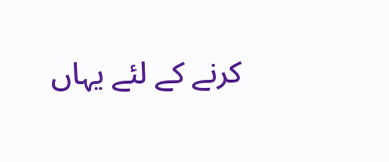کرنے کے لئے یہاں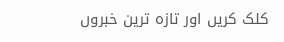کلک کریں اور تازہ ترین خبروں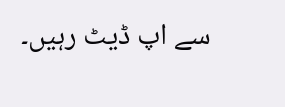سے اپ ڈیٹ رہیں۔